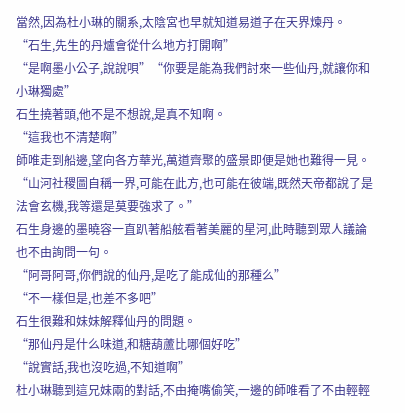當然,因為杜小琳的關系,太陰宮也早就知道易道子在天界煉丹。
“石生,先生的丹爐會從什么地方打開啊”
“是啊墨小公子,說說唄”“你要是能為我們討來一些仙丹,就讓你和小琳獨處”
石生撓著頭,他不是不想說,是真不知啊。
“這我也不清楚啊”
師唯走到船邊,望向各方華光,萬道齊聚的盛景即便是她也難得一見。
“山河社稷圖自稱一界,可能在此方,也可能在彼端,既然天帝都說了是法會玄機,我等還是莫要強求了。”
石生身邊的墨曉容一直趴著船舷看著美麗的星河,此時聽到眾人議論也不由詢問一句。
“阿哥阿哥,你們說的仙丹,是吃了能成仙的那種么”
“不一樣但是,也差不多吧”
石生很難和妹妹解釋仙丹的問題。
“那仙丹是什么味道,和糖葫蘆比哪個好吃”
“說實話,我也沒吃過,不知道啊”
杜小琳聽到這兄妹兩的對話,不由掩嘴偷笑,一邊的師唯看了不由輕輕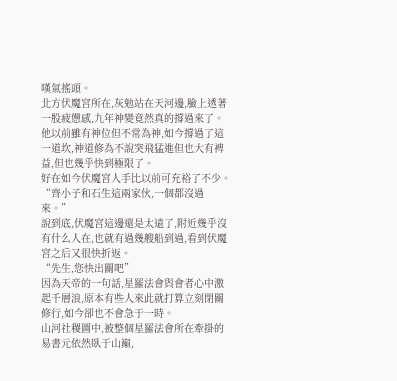嘆氣搖頭。
北方伏魔宮所在,灰勉站在天河邊,臉上透著一股疲憊感,九年神變竟然真的撐過來了。
他以前雖有神位但不常為神,如今撐過了這一道坎,神道修為不說突飛猛進但也大有裨益,但也幾乎快到極限了。
好在如今伏魔宮人手比以前可充裕了不少。
“齊小子和石生這兩家伙,一個都沒過來。”
說到底,伏魔宮這邊還是太遠了,附近幾乎沒有什么人在,也就有過幾艘船到過,看到伏魔宮之后又很快折返。
“先生,您快出關吧”
因為天帝的一句話,星羅法會與會者心中激起千層浪,原本有些人來此就打算立刻閉關修行,如今卻也不會急于一時。
山河社稷圖中,被整個星羅法會所在牽掛的易書元依然臥于山巔,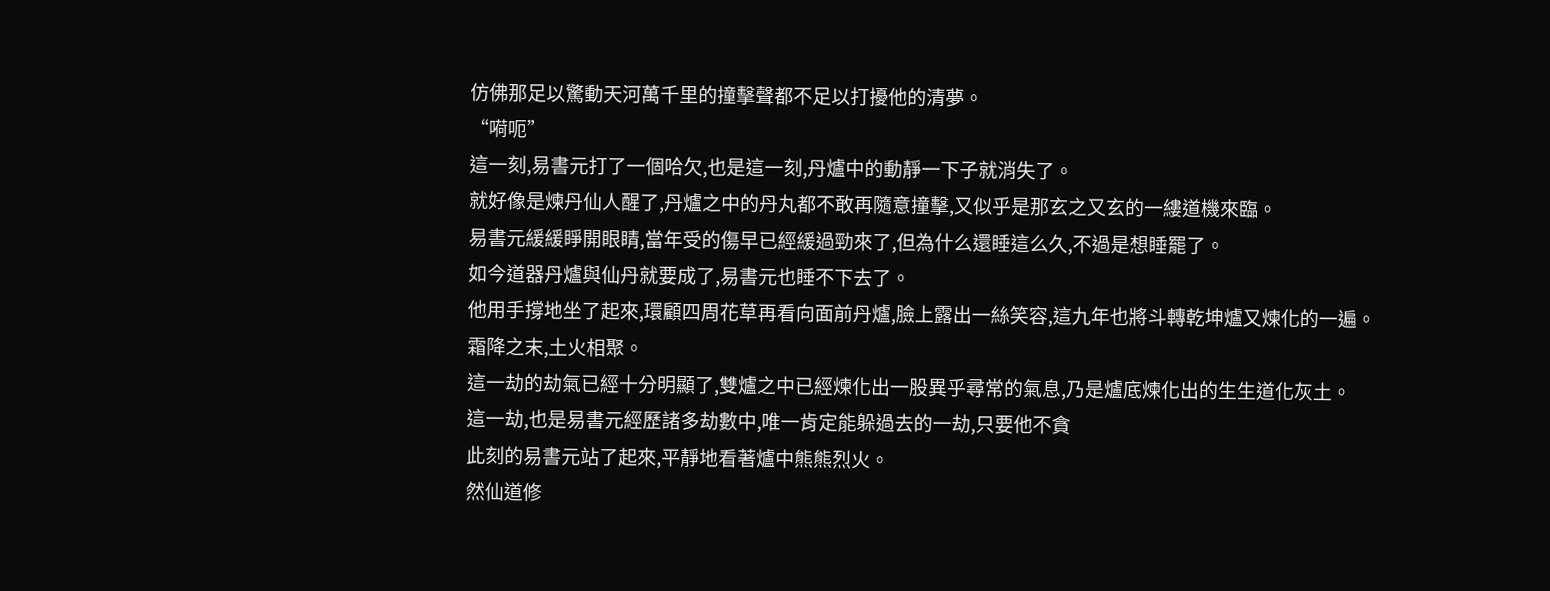仿佛那足以驚動天河萬千里的撞擊聲都不足以打擾他的清夢。
“嗬呃”
這一刻,易書元打了一個哈欠,也是這一刻,丹爐中的動靜一下子就消失了。
就好像是煉丹仙人醒了,丹爐之中的丹丸都不敢再隨意撞擊,又似乎是那玄之又玄的一縷道機來臨。
易書元緩緩睜開眼睛,當年受的傷早已經緩過勁來了,但為什么還睡這么久,不過是想睡罷了。
如今道器丹爐與仙丹就要成了,易書元也睡不下去了。
他用手撐地坐了起來,環顧四周花草再看向面前丹爐,臉上露出一絲笑容,這九年也將斗轉乾坤爐又煉化的一遍。
霜降之末,土火相聚。
這一劫的劫氣已經十分明顯了,雙爐之中已經煉化出一股異乎尋常的氣息,乃是爐底煉化出的生生道化灰土。
這一劫,也是易書元經歷諸多劫數中,唯一肯定能躲過去的一劫,只要他不貪
此刻的易書元站了起來,平靜地看著爐中熊熊烈火。
然仙道修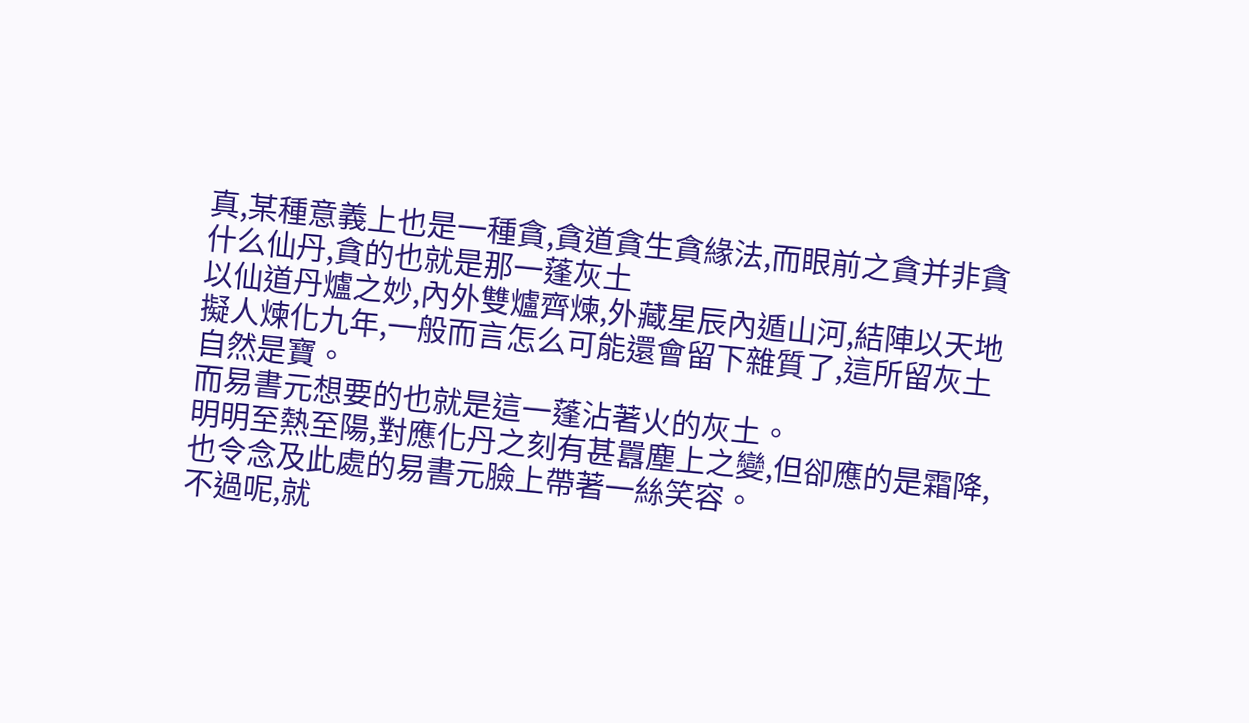真,某種意義上也是一種貪,貪道貪生貪緣法,而眼前之貪并非貪什么仙丹,貪的也就是那一蓬灰土
以仙道丹爐之妙,內外雙爐齊煉,外藏星辰內遁山河,結陣以天地擬人煉化九年,一般而言怎么可能還會留下雜質了,這所留灰土自然是寶。
而易書元想要的也就是這一蓬沾著火的灰土。
明明至熱至陽,對應化丹之刻有甚囂塵上之變,但卻應的是霜降,也令念及此處的易書元臉上帶著一絲笑容。
不過呢,就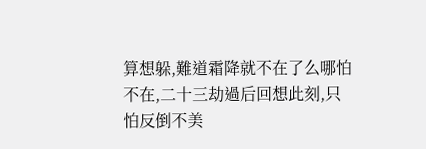算想躲,難道霜降就不在了么哪怕不在,二十三劫過后回想此刻,只怕反倒不美